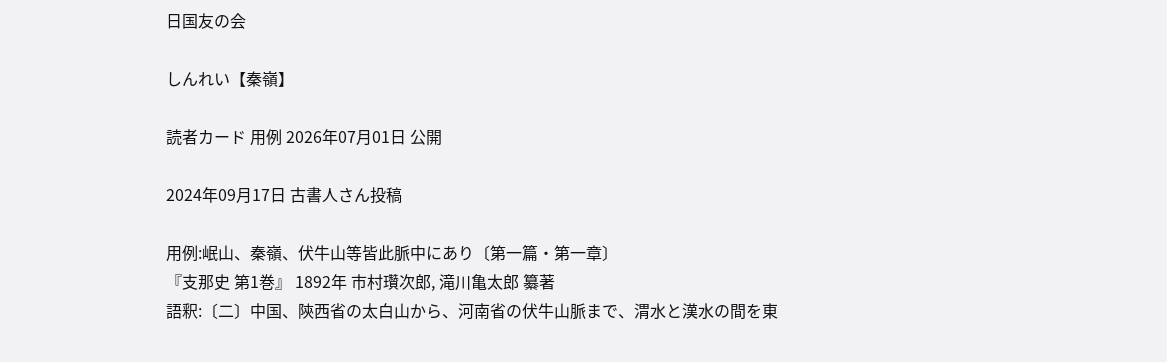日国友の会

しんれい【秦嶺】

読者カード 用例 2026年07月01日 公開

2024年09月17日 古書人さん投稿

用例:岷山、秦嶺、伏牛山等皆此脈中にあり〔第一篇・第一章〕
『支那史 第1巻』 1892年 市村瓚次郎, 滝川亀太郎 纂著
語釈:〔二〕中国、陝西省の太白山から、河南省の伏牛山脈まで、渭水と漢水の間を東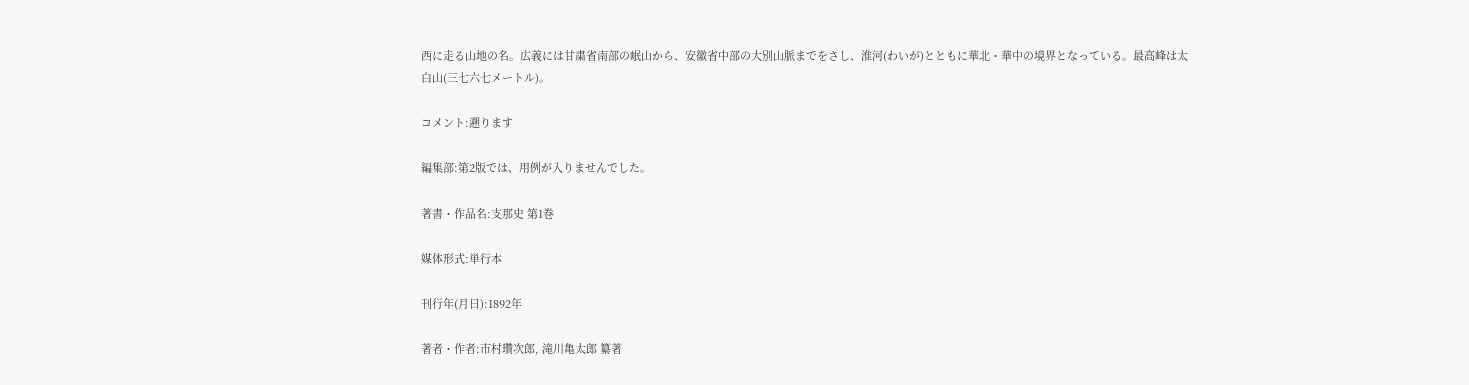西に走る山地の名。広義には甘粛省南部の岷山から、安徽省中部の大別山脈までをさし、淮河(わいが)とともに華北・華中の境界となっている。最高峰は太白山(三七六七メートル)。

コメント:遡ります

編集部:第2版では、用例が入りませんでした。

著書・作品名:支那史 第1巻

媒体形式:単行本

刊行年(月日):1892年

著者・作者:市村瓚次郎, 滝川亀太郎 纂著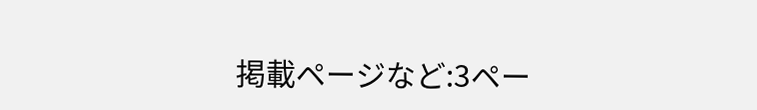掲載ページなど:3ペー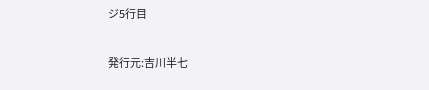ジ5行目

発行元:吉川半七